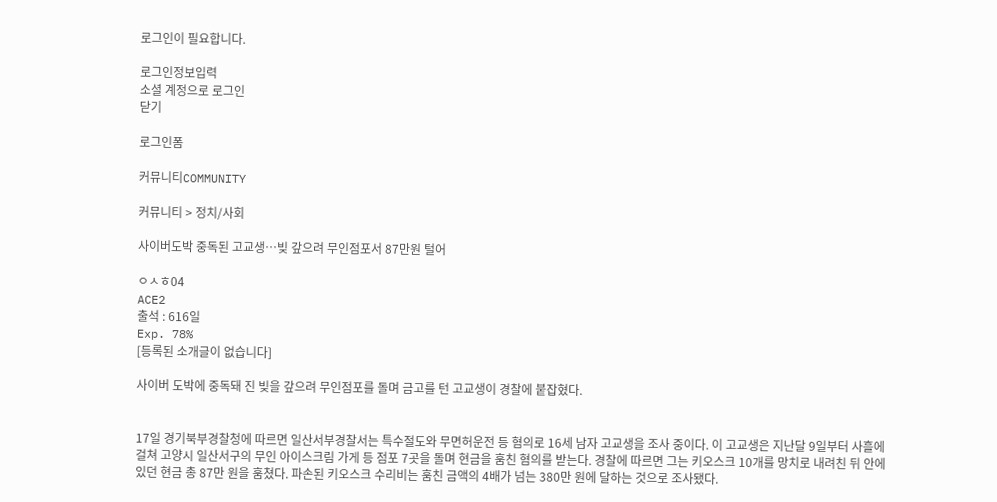로그인이 필요합니다.

로그인정보입력
소셜 계정으로 로그인
닫기

로그인폼

커뮤니티COMMUNITY

커뮤니티 > 정치/사회

사이버도박 중독된 고교생…빚 갚으려 무인점포서 87만원 털어

ㅇㅅㅎ04
ACE2
출석 : 616일
Exp. 78%
[등록된 소개글이 없습니다]

사이버 도박에 중독돼 진 빚을 갚으려 무인점포를 돌며 금고를 턴 고교생이 경찰에 붙잡혔다.


17일 경기북부경찰청에 따르면 일산서부경찰서는 특수절도와 무면허운전 등 혐의로 16세 남자 고교생을 조사 중이다. 이 고교생은 지난달 9일부터 사흘에 걸쳐 고양시 일산서구의 무인 아이스크림 가게 등 점포 7곳을 돌며 현금을 훔친 혐의를 받는다. 경찰에 따르면 그는 키오스크 10개를 망치로 내려친 뒤 안에 있던 현금 총 87만 원을 훔쳤다. 파손된 키오스크 수리비는 훔친 금액의 4배가 넘는 380만 원에 달하는 것으로 조사됐다.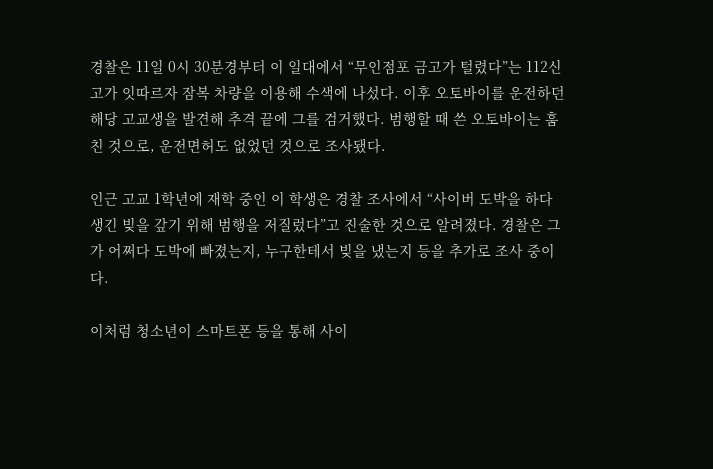경찰은 11일 0시 30분경부터 이 일대에서 “무인점포 금고가 털렸다”는 112신고가 잇따르자 잠복 차량을 이용해 수색에 나섰다. 이후 오토바이를 운전하던 해당 고교생을 발견해 추격 끝에 그를 검거했다. 범행할 때 쓴 오토바이는 훔친 것으로, 운전면허도 없었던 것으로 조사됐다.

인근 고교 1학년에 재학 중인 이 학생은 경찰 조사에서 “사이버 도박을 하다 생긴 빚을 갚기 위해 범행을 저질렀다”고 진술한 것으로 알려졌다. 경찰은 그가 어쩌다 도박에 빠졌는지, 누구한테서 빚을 냈는지 등을 추가로 조사 중이다.

이처럼 청소년이 스마트폰 등을 통해 사이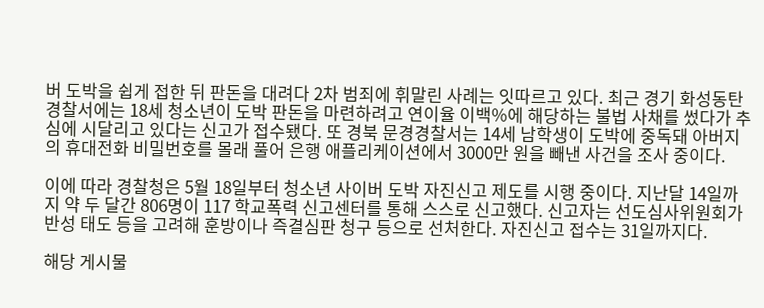버 도박을 쉽게 접한 뒤 판돈을 대려다 2차 범죄에 휘말린 사례는 잇따르고 있다. 최근 경기 화성동탄경찰서에는 18세 청소년이 도박 판돈을 마련하려고 연이율 이백%에 해당하는 불법 사채를 썼다가 추심에 시달리고 있다는 신고가 접수됐다. 또 경북 문경경찰서는 14세 남학생이 도박에 중독돼 아버지의 휴대전화 비밀번호를 몰래 풀어 은행 애플리케이션에서 3000만 원을 빼낸 사건을 조사 중이다.

이에 따라 경찰청은 5월 18일부터 청소년 사이버 도박 자진신고 제도를 시행 중이다. 지난달 14일까지 약 두 달간 806명이 117 학교폭력 신고센터를 통해 스스로 신고했다. 신고자는 선도심사위원회가 반성 태도 등을 고려해 훈방이나 즉결심판 청구 등으로 선처한다. 자진신고 접수는 31일까지다.

해당 게시물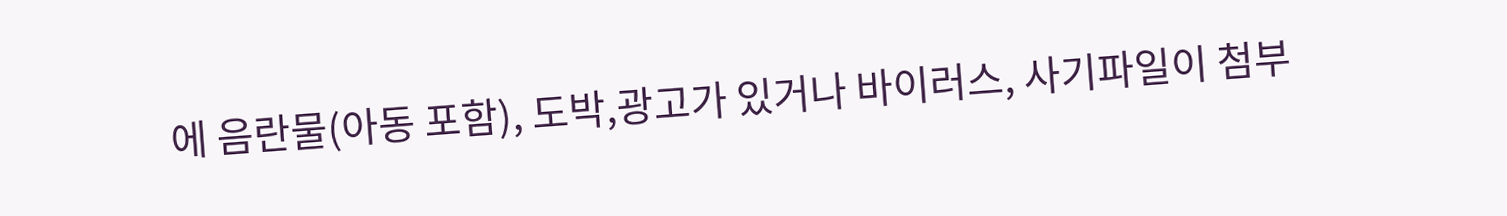에 음란물(아동 포함), 도박,광고가 있거나 바이러스, 사기파일이 첨부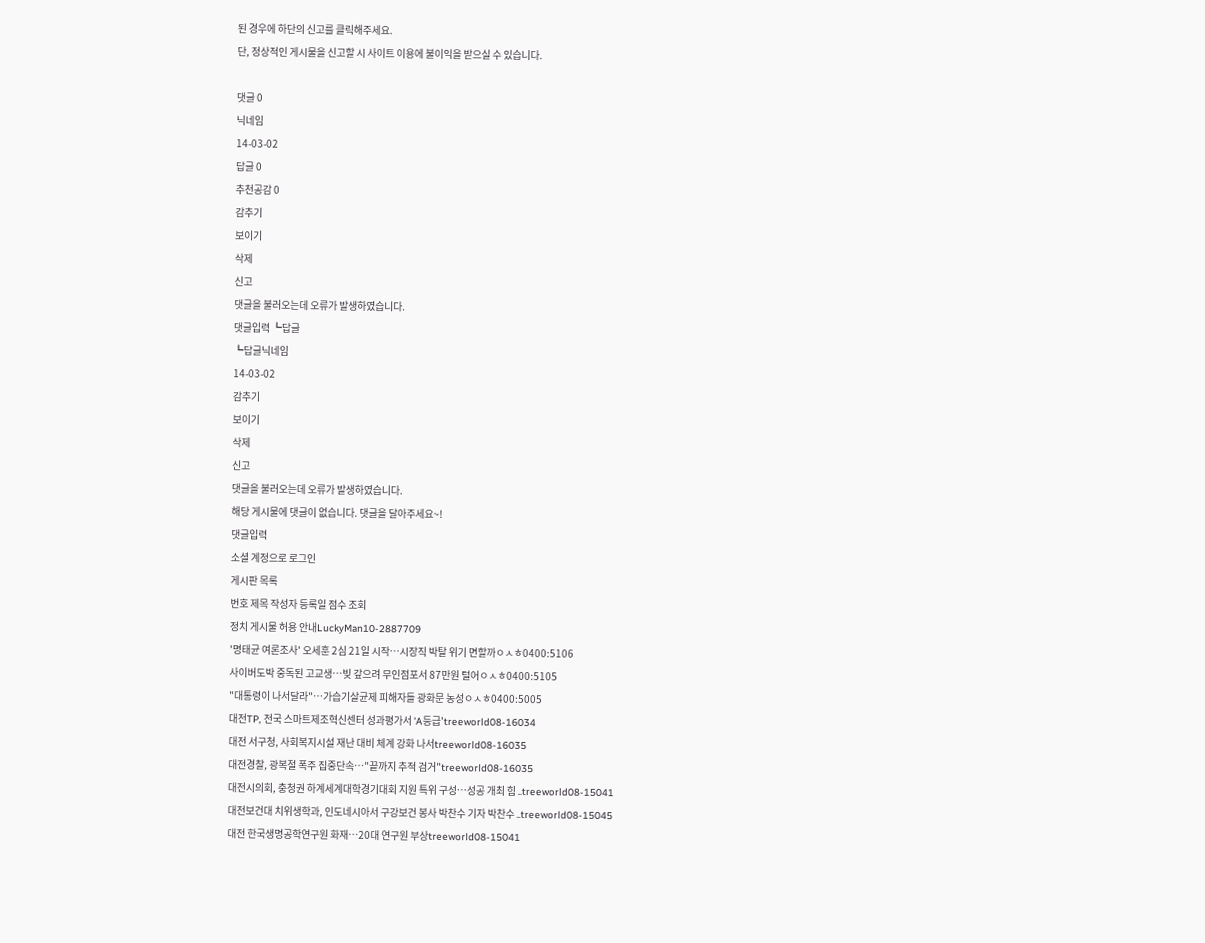된 경우에 하단의 신고를 클릭해주세요.
단, 정상적인 게시물을 신고할 시 사이트 이용에 불이익을 받으실 수 있습니다.

댓글 0
닉네임
14-03-02
답글 0
추천공감 0
감추기
보이기
삭제
신고
댓글을 불러오는데 오류가 발생하였습니다.
댓글입력 ┗답글
┗답글닉네임
14-03-02
감추기
보이기
삭제
신고
댓글을 불러오는데 오류가 발생하였습니다.
해당 게시물에 댓글이 없습니다. 댓글을 달아주세요~!
댓글입력
소셜 계정으로 로그인
게시판 목록
번호 제목 작성자 등록일 점수 조회
정치 게시물 허용 안내LuckyMan10-2887709
'명태균 여론조사' 오세훈 2심 21일 시작…시장직 박탈 위기 면할까ㅇㅅㅎ0400:5106
사이버도박 중독된 고교생…빚 갚으려 무인점포서 87만원 털어ㅇㅅㅎ0400:5105
"대통령이 나서달라"…가습기살균제 피해자들 광화문 농성ㅇㅅㅎ0400:5005
대전TP, 전국 스마트제조혁신센터 성과평가서 'A등급'treeworld08-16034
대전 서구청, 사회복지시설 재난 대비 체계 강화 나서treeworld08-16035
대전경찰, 광복절 폭주 집중단속…"끝까지 추적 검거"treeworld08-16035
대전시의회, 충청권 하계세계대학경기대회 지원 특위 구성…성공 개최 힘 ..treeworld08-15041
대전보건대 치위생학과, 인도네시아서 구강보건 봉사 박찬수 기자 박찬수 ..treeworld08-15045
대전 한국생명공학연구원 화재…20대 연구원 부상treeworld08-15041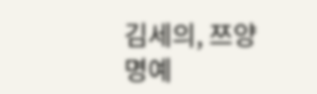김세의, 쯔양 명예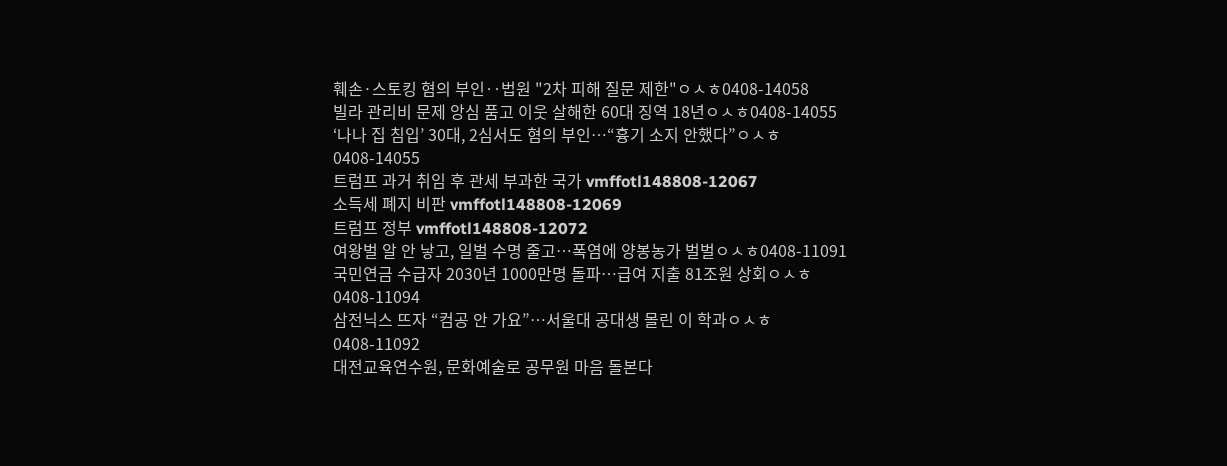훼손·스토킹 혐의 부인‥법원 "2차 피해 질문 제한"ㅇㅅㅎ0408-14058
빌라 관리비 문제 앙심 품고 이웃 살해한 60대 징역 18년ㅇㅅㅎ0408-14055
‘나나 집 침입’ 30대, 2심서도 혐의 부인…“흉기 소지 안했다”ㅇㅅㅎ0408-14055
트럼프 과거 취임 후 관세 부과한 국가 vmffotl148808-12067
소득세 폐지 비판 vmffotl148808-12069
트럼프 정부 vmffotl148808-12072
여왕벌 알 안 낳고, 일벌 수명 줄고…폭염에 양봉농가 벌벌ㅇㅅㅎ0408-11091
국민연금 수급자 2030년 1000만명 돌파…급여 지출 81조원 상회ㅇㅅㅎ0408-11094
삼전닉스 뜨자 “컴공 안 가요”…서울대 공대생 몰린 이 학과ㅇㅅㅎ0408-11092
대전교육연수원, 문화예술로 공무원 마음 돌본다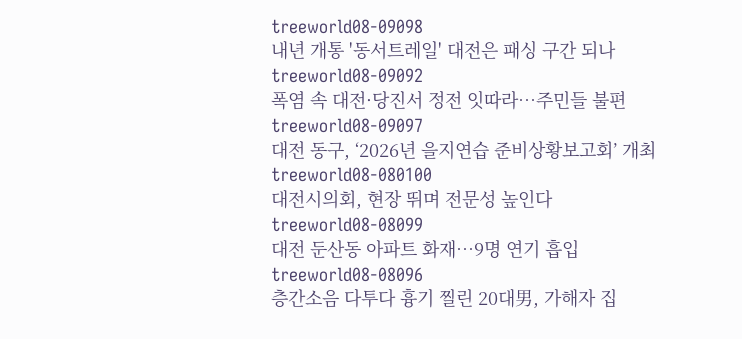treeworld08-09098
내년 개통 '동서트레일' 대전은 패싱 구간 되나treeworld08-09092
폭염 속 대전·당진서 정전 잇따라…주민들 불편treeworld08-09097
대전 동구, ‘2026년 을지연습 준비상황보고회’ 개최treeworld08-080100
대전시의회, 현장 뛰며 전문성 높인다treeworld08-08099
대전 둔산동 아파트 화재…9명 연기 흡입treeworld08-08096
층간소음 다투다 흉기 찔린 20대男, 가해자 집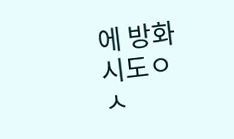에 방화 시도ㅇㅅ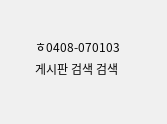ㅎ0408-070103
게시판 검색 검색